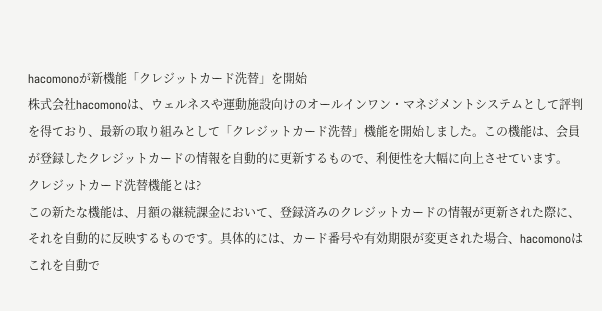hacomonoが新機能「クレジットカード洗替」を開始
株式会社hacomonoは、ウェルネスや運動施設向けのオールインワン・マネジメントシステムとして評判を得ており、最新の取り組みとして「クレジットカード洗替」機能を開始しました。この機能は、会員が登録したクレジットカードの情報を自動的に更新するもので、利便性を大幅に向上させています。
クレジットカード洗替機能とは?
この新たな機能は、月額の継続課金において、登録済みのクレジットカードの情報が更新された際に、それを自動的に反映するものです。具体的には、カード番号や有効期限が変更された場合、hacomonoはこれを自動で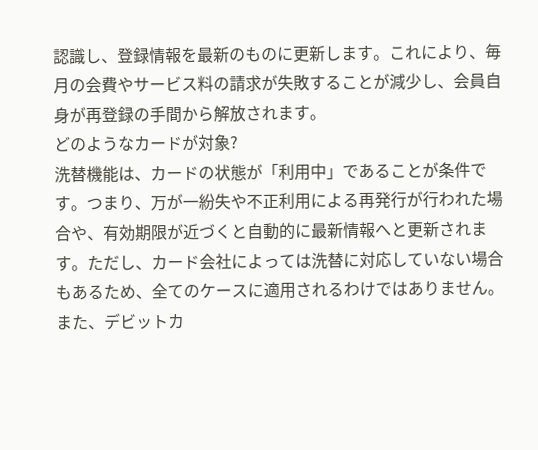認識し、登録情報を最新のものに更新します。これにより、毎月の会費やサービス料の請求が失敗することが減少し、会員自身が再登録の手間から解放されます。
どのようなカードが対象?
洗替機能は、カードの状態が「利用中」であることが条件です。つまり、万が一紛失や不正利用による再発行が行われた場合や、有効期限が近づくと自動的に最新情報へと更新されます。ただし、カード会社によっては洗替に対応していない場合もあるため、全てのケースに適用されるわけではありません。また、デビットカ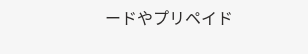ードやプリペイド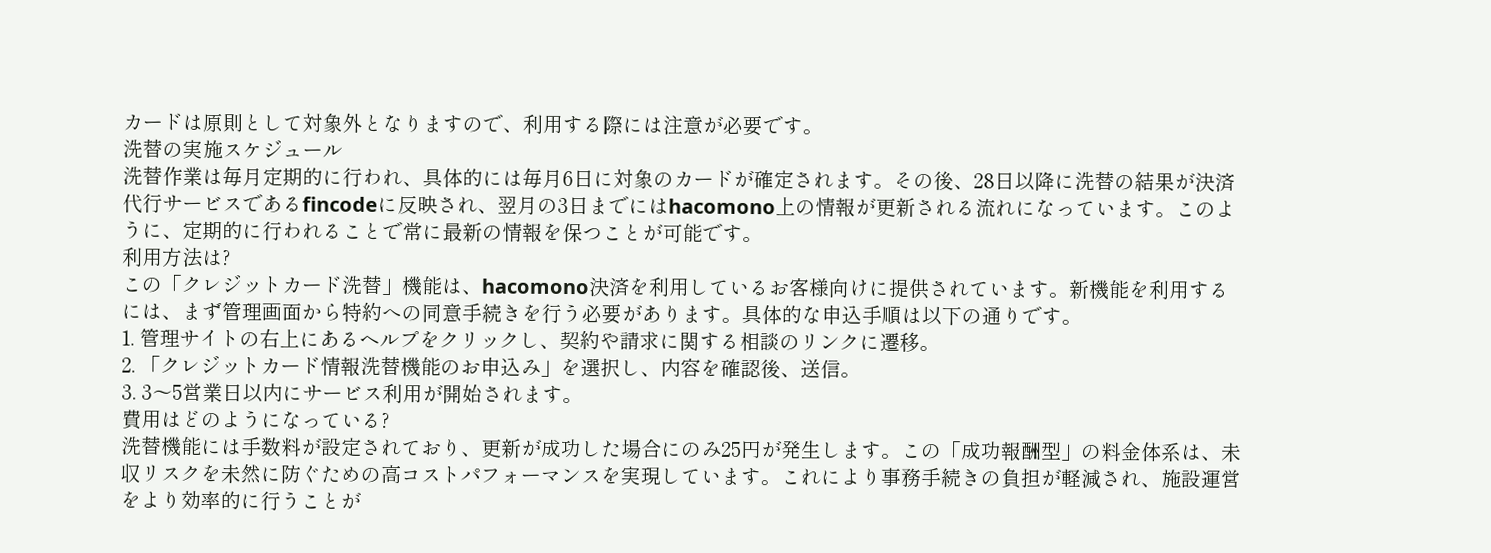カードは原則として対象外となりますので、利用する際には注意が必要です。
洗替の実施スケジュール
洗替作業は毎月定期的に行われ、具体的には毎月6日に対象のカードが確定されます。その後、28日以降に洗替の結果が決済代行サービスであるfincodeに反映され、翌月の3日までにはhacomono上の情報が更新される流れになっています。このように、定期的に行われることで常に最新の情報を保つことが可能です。
利用方法は?
この「クレジットカード洗替」機能は、hacomono決済を利用しているお客様向けに提供されています。新機能を利用するには、まず管理画面から特約への同意手続きを行う必要があります。具体的な申込手順は以下の通りです。
1. 管理サイトの右上にあるヘルプをクリックし、契約や請求に関する相談のリンクに遷移。
2. 「クレジットカード情報洗替機能のお申込み」を選択し、内容を確認後、送信。
3. 3〜5営業日以内にサービス利用が開始されます。
費用はどのようになっている?
洗替機能には手数料が設定されており、更新が成功した場合にのみ25円が発生します。この「成功報酬型」の料金体系は、未収リスクを未然に防ぐための高コストパフォーマンスを実現しています。これにより事務手続きの負担が軽減され、施設運営をより効率的に行うことが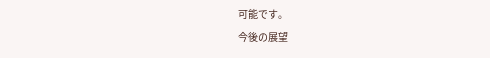可能です。
今後の展望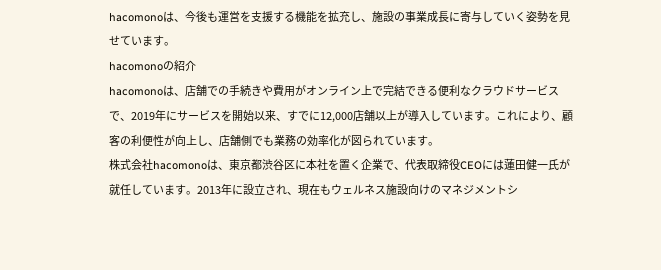hacomonoは、今後も運営を支援する機能を拡充し、施設の事業成長に寄与していく姿勢を見せています。
hacomonoの紹介
hacomonoは、店舗での手続きや費用がオンライン上で完結できる便利なクラウドサービスで、2019年にサービスを開始以来、すでに12,000店舗以上が導入しています。これにより、顧客の利便性が向上し、店舗側でも業務の効率化が図られています。
株式会社hacomonoは、東京都渋谷区に本社を置く企業で、代表取締役CEOには蓮田健一氏が就任しています。2013年に設立され、現在もウェルネス施設向けのマネジメントシ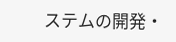ステムの開発・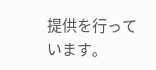提供を行っています。